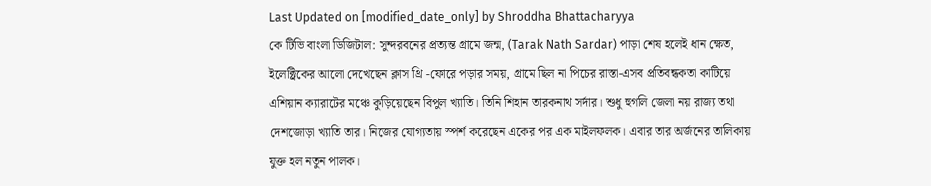Last Updated on [modified_date_only] by Shroddha Bhattacharyya
কে টিভি বাংলা ডিজিটাল: সুন্দরবনের প্রত্যন্ত গ্রামে জন্ম, (Tarak Nath Sardar) পাড়া শেষ হলেই ধান ক্ষেত, ইলেক্ট্রিকের আলো দেখেছেন ক্লাস থ্রি -ফোরে পড়ার সময়, গ্রামে ছিল না পিচের রাস্তা-এসব প্রতিবন্ধকতা কাটিয়ে এশিয়ান ক্যারাটের মঞ্চে কুড়িয়েছেন বিপুল খ্যাতি। তিনি শিহান তারকনাথ সর্দার। শুধু হুগলি জেলা নয় রাজ্য তথা দেশজোড়া খ্যাতি তার। নিজের যোগ্যতায় স্পর্শ করেছেন একের পর এক মাইলফলক। এবার তার অর্জনের তালিকায় যুক্ত হল নতুন পালক।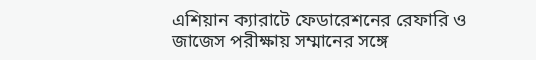এশিয়ান ক্যারাটে ফেডারেশনের রেফারি ও জাজেস পরীক্ষায় সম্মানের সঙ্গে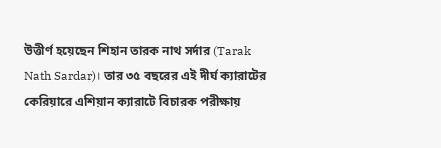উত্তীর্ণ হয়েছেন শিহান তারক নাথ সর্দার (Tarak Nath Sardar)। তার ৩৫ বছরের এই দীর্ঘ ক্যারাটের কেরিয়ারে এশিয়ান ক্যারাটে বিচারক পরীক্ষায়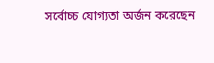সর্বোচ্চ যোগ্যতা অর্জন করেছেন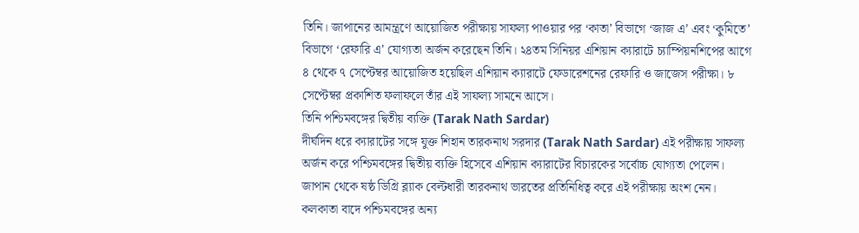তিনি। জাপানের আমন্ত্রণে আয়োজিত পরীক্ষায় সাফল্য পাওয়ার পর ‘কাতা’ বিভাগে ‘জাজ এ’ এবং ‘কুমিতে’ বিভাগে ‘রেফারি এ’ যোগ্যতা অর্জন করেছেন তিনি। ২৪তম সিনিয়র এশিয়ান ক্যারাটে চ্যাম্পিয়নশিপের আগে ৪ থেকে ৭ সেপ্টেম্বর আয়োজিত হয়েছিল এশিয়ান ক্যারাটে ফেডারেশনের রেফারি ও জাজেস পরীক্ষা। ৮ সেপ্টেম্বর প্রকাশিত ফলাফলে তাঁর এই সাফল্য সামনে আসে।
তিনি পশ্চিমবঙ্গের দ্বিতীয় ব্যক্তি (Tarak Nath Sardar)
দীর্ঘদিন ধরে ক্যারাটের সঙ্গে যুক্ত শিহান তারকনাথ সরদার (Tarak Nath Sardar) এই পরীক্ষায় সাফল্য অর্জন করে পশ্চিমবঙ্গের দ্বিতীয় ব্যক্তি হিসেবে এশিয়ান ক্যারাটের বিচারকের সর্বোচ্চ যোগ্যতা পেলেন। জাপান থেকে ষষ্ঠ ডিগ্রি ব্ল্যাক বেল্টধারী তারকনাথ ভারতের প্রতিনিধিত্ব করে এই পরীক্ষায় অংশ নেন। কলকাতা বাদে পশ্চিমবঙ্গের অন্য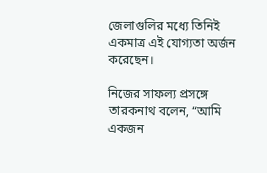জেলাগুলির মধ্যে তিনিই একমাত্র এই যোগ্যতা অর্জন করেছেন।

নিজের সাফল্য প্রসঙ্গে তারকনাথ বলেন, “আমি একজন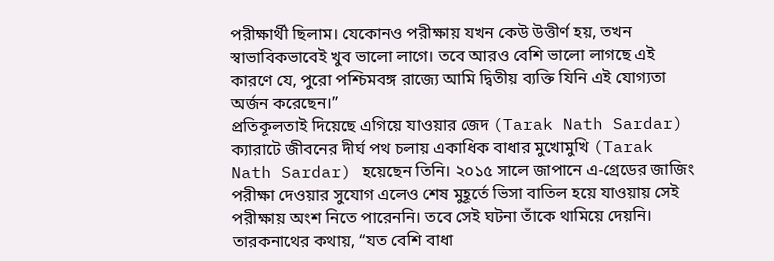পরীক্ষার্থী ছিলাম। যেকোনও পরীক্ষায় যখন কেউ উত্তীর্ণ হয়, তখন স্বাভাবিকভাবেই খুব ভালো লাগে। তবে আরও বেশি ভালো লাগছে এই কারণে যে, পুরো পশ্চিমবঙ্গ রাজ্যে আমি দ্বিতীয় ব্যক্তি যিনি এই যোগ্যতা অর্জন করেছেন।”
প্রতিকূলতাই দিয়েছে এগিয়ে যাওয়ার জেদ (Tarak Nath Sardar)
ক্যারাটে জীবনের দীর্ঘ পথ চলায় একাধিক বাধার মুখোমুখি (Tarak Nath Sardar) হয়েছেন তিনি। ২০১৫ সালে জাপানে এ-গ্রেডের জাজিং পরীক্ষা দেওয়ার সুযোগ এলেও শেষ মুহূর্তে ভিসা বাতিল হয়ে যাওয়ায় সেই পরীক্ষায় অংশ নিতে পারেননি। তবে সেই ঘটনা তাঁকে থামিয়ে দেয়নি।
তারকনাথের কথায়, “যত বেশি বাধা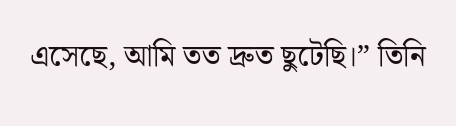এসেছে, আমি তত দ্রুত ছুটেছি।” তিনি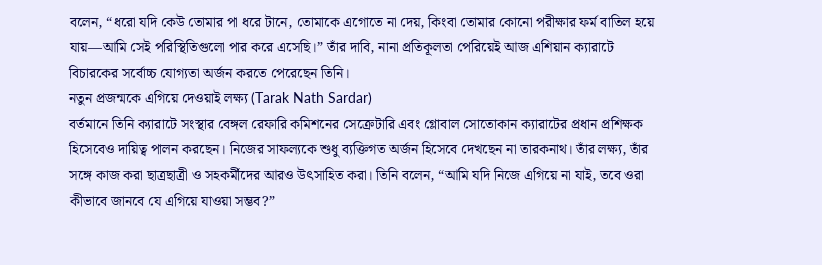বলেন, “ধরো যদি কেউ তোমার পা ধরে টানে, তোমাকে এগোতে না দেয়, কিংবা তোমার কোনো পরীক্ষার ফর্ম বাতিল হয়ে যায়—আমি সেই পরিস্থিতিগুলো পার করে এসেছি।” তাঁর দাবি, নানা প্রতিকূলতা পেরিয়েই আজ এশিয়ান ক্যারাটে বিচারকের সর্বোচ্চ যোগ্যতা অর্জন করতে পেরেছেন তিনি।
নতুন প্রজন্মকে এগিয়ে দেওয়াই লক্ষ্য (Tarak Nath Sardar)
বর্তমানে তিনি ক্যারাটে সংস্থার বেঙ্গল রেফারি কমিশনের সেক্রেটারি এবং গ্লোবাল সোতোকান ক্যারাটের প্রধান প্রশিক্ষক হিসেবেও দায়িত্ব পালন করছেন। নিজের সাফল্যকে শুধু ব্যক্তিগত অর্জন হিসেবে দেখছেন না তারকনাথ। তাঁর লক্ষ্য, তাঁর সঙ্গে কাজ করা ছাত্রছাত্রী ও সহকর্মীদের আরও উৎসাহিত করা। তিনি বলেন, “আমি যদি নিজে এগিয়ে না যাই, তবে ওরা কীভাবে জানবে যে এগিয়ে যাওয়া সম্ভব?”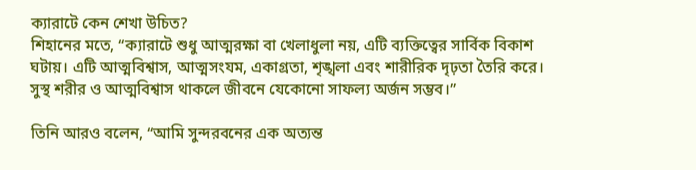ক্যারাটে কেন শেখা উচিত?
শিহানের মতে, “ক্যারাটে শুধু আত্মরক্ষা বা খেলাধুলা নয়, এটি ব্যক্তিত্বের সার্বিক বিকাশ ঘটায়। এটি আত্মবিশ্বাস, আত্মসংযম, একাগ্রতা, শৃঙ্খলা এবং শারীরিক দৃঢ়তা তৈরি করে। সুস্থ শরীর ও আত্মবিশ্বাস থাকলে জীবনে যেকোনো সাফল্য অর্জন সম্ভব।”

তিনি আরও বলেন, “আমি সুন্দরবনের এক অত্যন্ত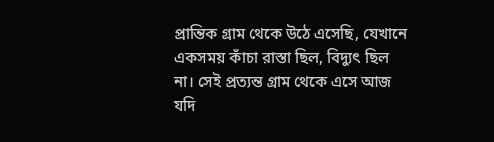প্রান্তিক গ্রাম থেকে উঠে এসেছি, যেখানে একসময় কাঁচা রাস্তা ছিল, বিদ্যুৎ ছিল না। সেই প্রত্যন্ত গ্রাম থেকে এসে আজ যদি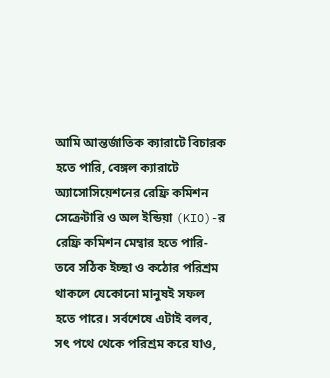আমি আন্তর্জাতিক ক্যারাটে বিচারক হতে পারি, বেঙ্গল ক্যারাটে অ্যাসোসিয়েশনের রেফ্রি কমিশন সেক্রেটারি ও অল ইন্ডিয়া (KIO)-র রেফ্রি কমিশন মেম্বার হতে পারি-তবে সঠিক ইচ্ছা ও কঠোর পরিশ্রম থাকলে যেকোনো মানুষই সফল হতে পারে। সর্বশেষে এটাই বলব, সৎ পথে থেকে পরিশ্রম করে যাও,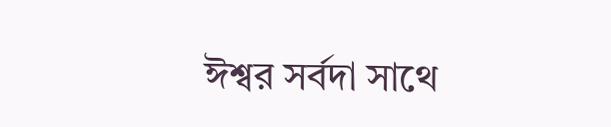ঈশ্বর সর্বদা সাথে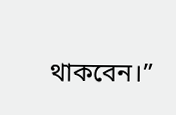থাকবেন।”